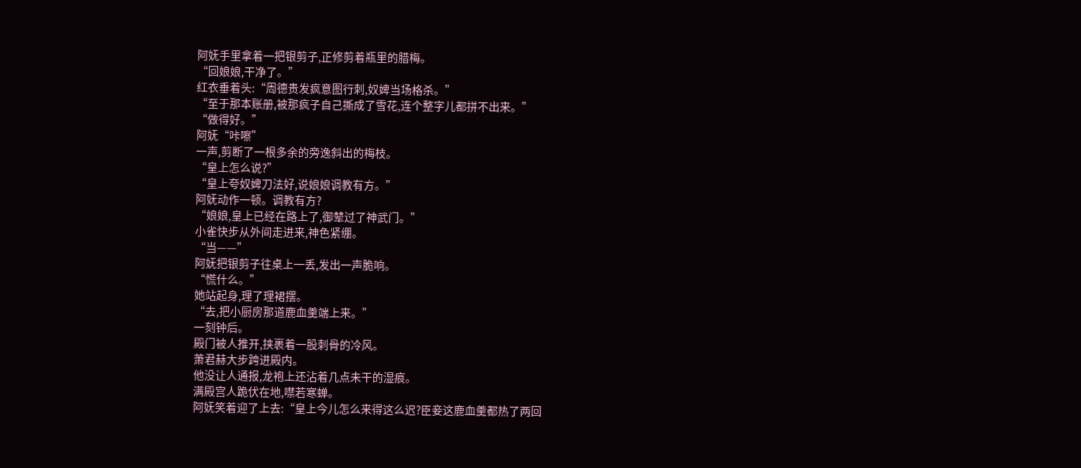阿妩手里拿着一把银剪子,正修剪着瓶里的腊梅。
“回娘娘,干净了。”
红衣垂着头:“周德贵发疯意图行刺,奴婢当场格杀。”
“至于那本账册,被那疯子自己撕成了雪花,连个整字儿都拼不出来。”
“做得好。”
阿妩“咔嚓”
一声,剪断了一根多余的旁逸斜出的梅枝。
“皇上怎么说?”
“皇上夸奴婢刀法好,说娘娘调教有方。”
阿妩动作一顿。调教有方?
“娘娘,皇上已经在路上了,御辇过了神武门。”
小雀快步从外间走进来,神色紧绷。
“当——”
阿妩把银剪子往桌上一丢,发出一声脆响。
“慌什么。”
她站起身,理了理裙摆。
“去,把小厨房那道鹿血羹端上来。”
一刻钟后。
殿门被人推开,挟裹着一股刺骨的冷风。
萧君赫大步跨进殿内。
他没让人通报,龙袍上还沾着几点未干的湿痕。
满殿宫人跪伏在地,噤若寒蝉。
阿妩笑着迎了上去:“皇上今儿怎么来得这么迟?臣妾这鹿血羹都热了两回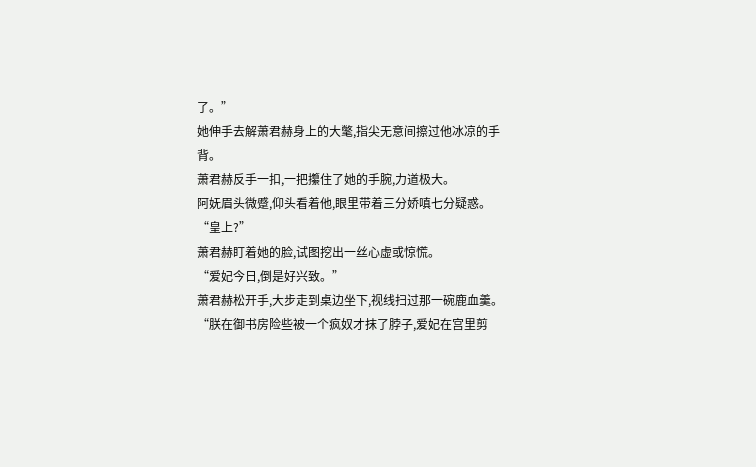了。”
她伸手去解萧君赫身上的大氅,指尖无意间擦过他冰凉的手背。
萧君赫反手一扣,一把攥住了她的手腕,力道极大。
阿妩眉头微蹙,仰头看着他,眼里带着三分娇嗔七分疑惑。
“皇上?”
萧君赫盯着她的脸,试图挖出一丝心虚或惊慌。
“爱妃今日,倒是好兴致。”
萧君赫松开手,大步走到桌边坐下,视线扫过那一碗鹿血羹。
“朕在御书房险些被一个疯奴才抹了脖子,爱妃在宫里剪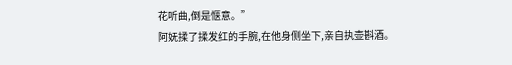花听曲,倒是惬意。”
阿妩揉了揉发红的手腕,在他身侧坐下,亲自执壶斟酒。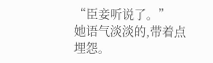“臣妾听说了。”
她语气淡淡的,带着点埋怨。